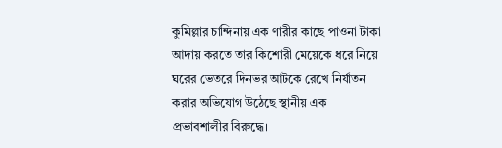কুমিল্লার চান্দিনায় এক ণারীর কাছে পাওনা টাকা আদায় করতে তার কিশোরী মেয়েকে ধরে নিয়ে ঘরের ভেতরে দিনভর আটকে রেখে নির্যাতন করার অভিযোগ উঠেছে স্থানীয় এক প্রভাবশালীর বিরুদ্ধে।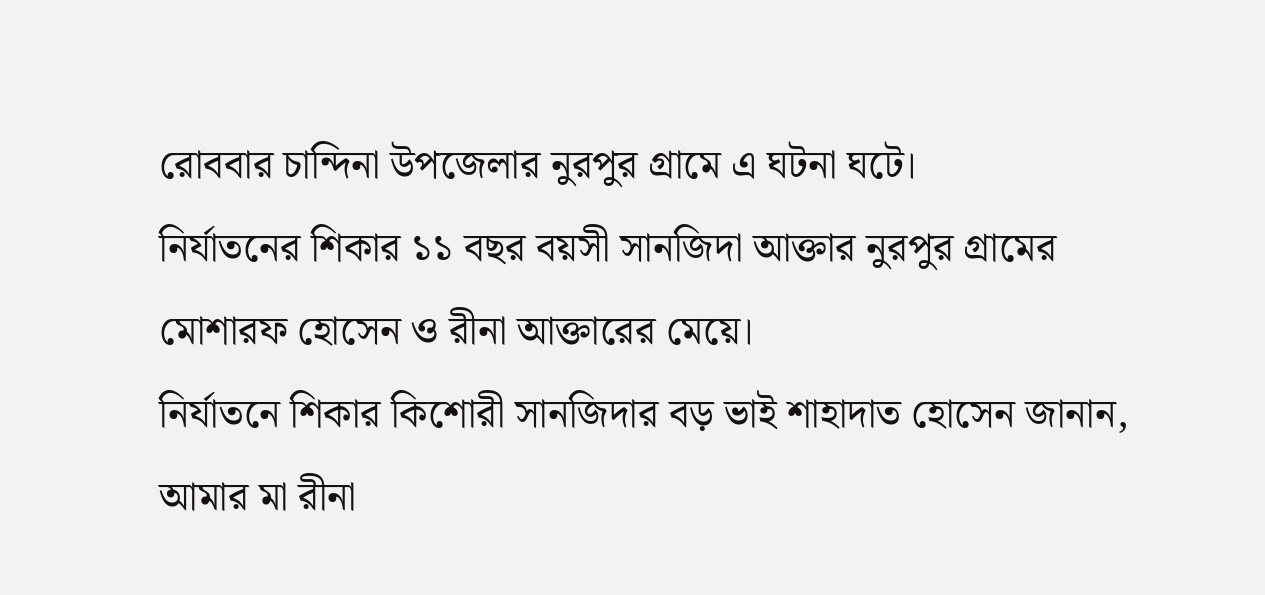রোববার চান্দিনা উপজেলার নুরপুর গ্রামে এ ঘটনা ঘটে।
নির্যাতনের শিকার ১১ বছর বয়সী সানজিদা আক্তার নুরপুর গ্রামের মোশারফ হোসেন ও রীনা আক্তারের মেয়ে।
নির্যাতনে শিকার কিশোরী সানজিদার বড় ভাই শাহাদাত হোসেন জানান, আমার মা রীনা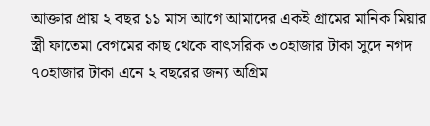আক্তার প্রায় ২ বছর ১১ মাস আগে আমাদের একই গ্রামের মানিক মিয়ার স্ত্রী ফাতেমা বেগমের কাছ থেকে বাৎসরিক ৩০হাজার টাকা সুদে নগদ ৭০হাজার টাকা এনে ২ বছরের জন্য অগ্রিম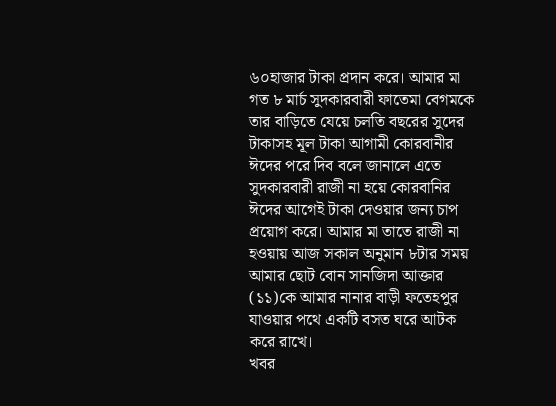৬০হাজার টাকা প্রদান করে। আমার মা গত ৮ মার্চ সুদকারবারী ফাতেমা বেগমকে তার বাড়িতে যেয়ে চলতি বছরের সুদের টাকাসহ মূল টাকা আগামী কোরবানীর ঈদের পরে দিব বলে জানালে এতে সুদকারবারী রাজী না হয়ে কোরবানির ঈদের আগেই টাকা দেওয়ার জন্য চাপ প্রয়োগ করে। আমার মা তাতে রাজী না হওয়ায় আজ সকাল অনুমান ৮টার সময় আমার ছোট বোন সানজিদা আক্তার (১১)কে আমার নানার বাড়ী ফতেহপুর যাওয়ার পথে একটি বসত ঘরে আটক করে রাখে।
খবর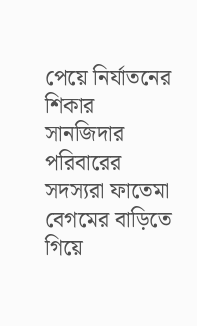পেয়ে নির্যাতনের শিকার সানজিদার পরিবারের সদস্যরা ফাতেমা বেগমের বাড়িতে গিয়ে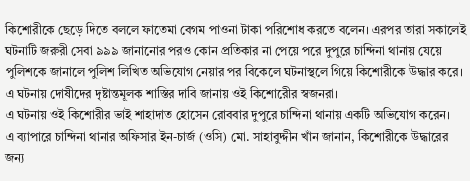কিশোরীকে ছেড়ে দিতে বললে ফাতেমা বেগম পাওনা টাকা পরিশোধ করতে বলেন। এরপর তারা সকালেই ঘটনাটি জরুরী সেবা ৯৯৯ জানানোর পরও কোন প্রতিকার না পেয়ে পরে দুপুরে চান্দিনা থানায় যেয়ে পুলিশকে জানালে পুলিশ লিখিত অভিযোগ নেয়ার পর বিকেলে ঘটনাস্থলে গিয়ে কিশোরীকে উদ্ধার করে। এ ঘটনায় দোষীদের দৃষ্টান্তমূলক শাস্তির দাবি জানায় ওই কিশোরেীর স্বজনরা।
এ ঘটনায় ওই কিশোরীর ভাই শাহাদাত হোসেন রোববার দুপুরে চান্দিনা থানায় একটি অভিযোগ করেন।
এ ব্যাপারে চান্দিনা থানার অফিসার ইন-চার্জ (ওসি) মো. সাহাবুদ্দীন খাঁন জানান, কিশোরীকে উদ্ধারের জন্য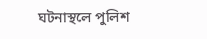ঘটনাস্থলে পুলিশ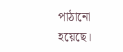পাঠানো হয়েছে।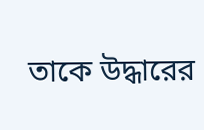তাকে উদ্ধারের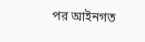পর আইনগত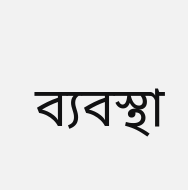ব্যবস্থা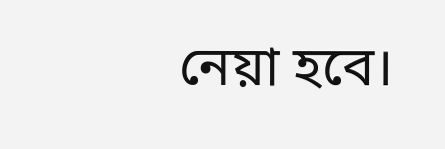নেয়া হবে।